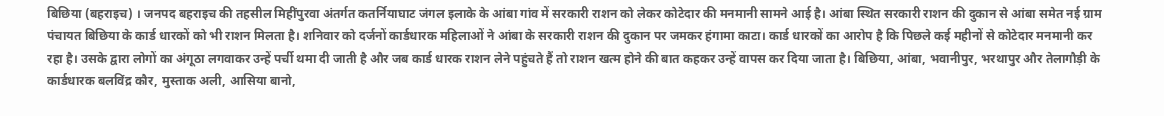बिछिया (बहराइच) । जनपद बहराइच की तहसील मिहींपुरवा अंतर्गत कतर्नियाघाट जंगल इलाके के आंबा गांव में सरकारी राशन को लेकर कोटेदार की मनमानी सामने आई है। आंबा स्थित सरकारी राशन की दुकान से आंबा समेत नई ग्राम पंचायत बिछिया के कार्ड धारकों को भी राशन मिलता है। शनिवार को दर्जनों कार्डधारक महिलाओं ने आंबा के सरकारी राशन की दुकान पर जमकर हंगामा काटा। कार्ड धारकों का आरोप है कि पिछले कई महीनों से कोटेदार मनमानी कर रहा है। उसके द्वारा लोगों का अंगूठा लगवाकर उन्हें पर्ची थमा दी जाती है और जब कार्ड धारक राशन लेने पहुंचते हैं तो राशन खत्म होने की बात कहकर उन्हें वापस कर दिया जाता है। बिछिया, आंबा, भवानीपुर, भरथापुर और तेलागौड़ी के कार्डधारक बलविंद्र कौर, मुस्ताक अली, आसिया बानो,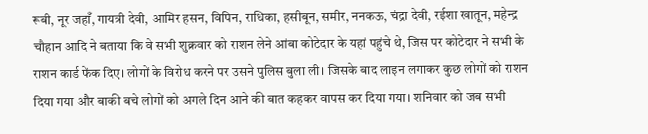रूबी, नूर जहाँ, गायत्री देवी, आमिर हसन, विपिन, राधिका, हसीबून, समीर, ननकऊ, चंद्रा देवी, रईशा खातून, महेन्द्र चौहान आदि ने बताया कि वे सभी शुक्रवार को राशन लेने आंबा कोटेदार के यहां पहुंचे थे, जिस पर कोटेदार ने सभी के राशन कार्ड फेंक दिए। लोगों के विरोध करने पर उसने पुलिस बुला ली। जिसके बाद लाइन लगाकर कुछ लोगों को राशन दिया गया और बाकी बचे लोगों को अगले दिन आने की बात कहकर वापस कर दिया गया। शनिवार को जब सभी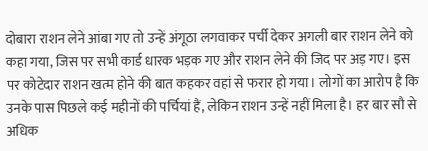दोबारा राशन लेने आंबा गए तो उन्हें अंगूठा लगवाकर पर्ची देकर अगली बार राशन लेने को कहा गया, जिस पर सभी कार्ड धारक भड़क गए और राशन लेने की जिद पर अड़ गए। इस पर कोटेदार राशन खत्म होने की बात कहकर वहां से फरार हो गया। लोगों का आरोप है कि उनके पास पिछले कई महीनों की पर्चियां हैं, लेकिन राशन उन्हें नहीं मिला है। हर बार सौ से अधिक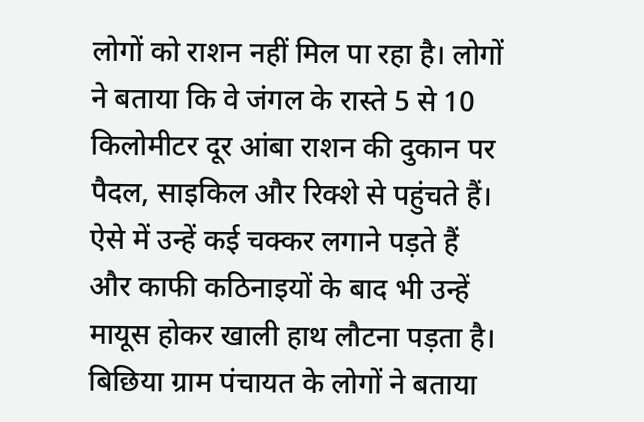लोगों को राशन नहीं मिल पा रहा है। लोगों ने बताया कि वे जंगल के रास्ते 5 से 10 किलोमीटर दूर आंबा राशन की दुकान पर पैदल, साइकिल और रिक्शे से पहुंचते हैं। ऐसे में उन्हें कई चक्कर लगाने पड़ते हैं और काफी कठिनाइयों के बाद भी उन्हें मायूस होकर खाली हाथ लौटना पड़ता है। बिछिया ग्राम पंचायत के लोगों ने बताया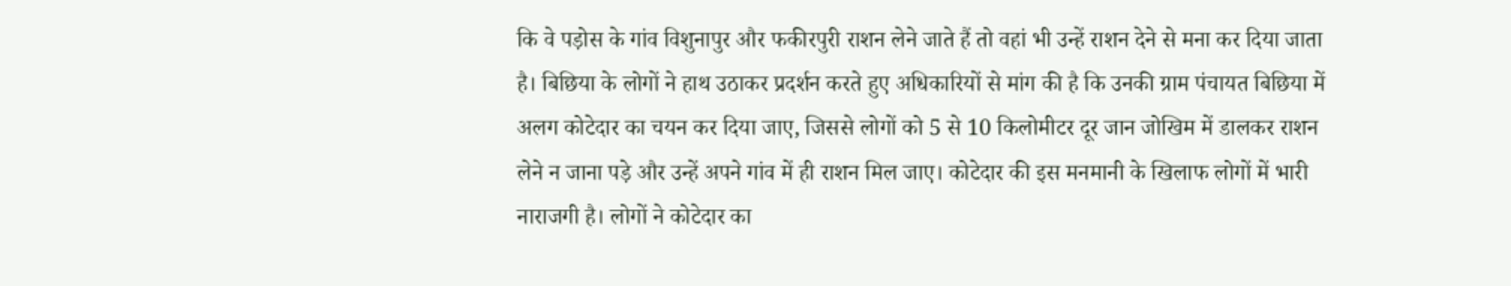कि वे पड़ोस के गांव विशुनापुर और फकीरपुरी राशन लेने जाते हैं तो वहां भी उन्हें राशन देने से मना कर दिया जाता है। बिछिया के लोगों ने हाथ उठाकर प्रदर्शन करते हुए अधिकारियों से मांग की है कि उनकी ग्राम पंचायत बिछिया में अलग कोटेदार का चयन कर दिया जाए, जिससे लोगों को 5 से 10 किलोमीटर दूर जान जोखिम में डालकर राशन लेने न जाना पड़े और उन्हें अपने गांव में ही राशन मिल जाए। कोटेदार की इस मनमानी के खिलाफ लोगों में भारी नाराजगी है। लोगों ने कोटेदार का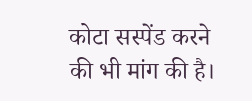कोटा सस्पेंड करने की भी मांग की है।